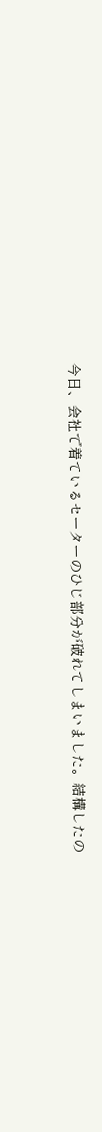今日、会社で着ているセーターのひじ部分が破れてしまいました。結構したの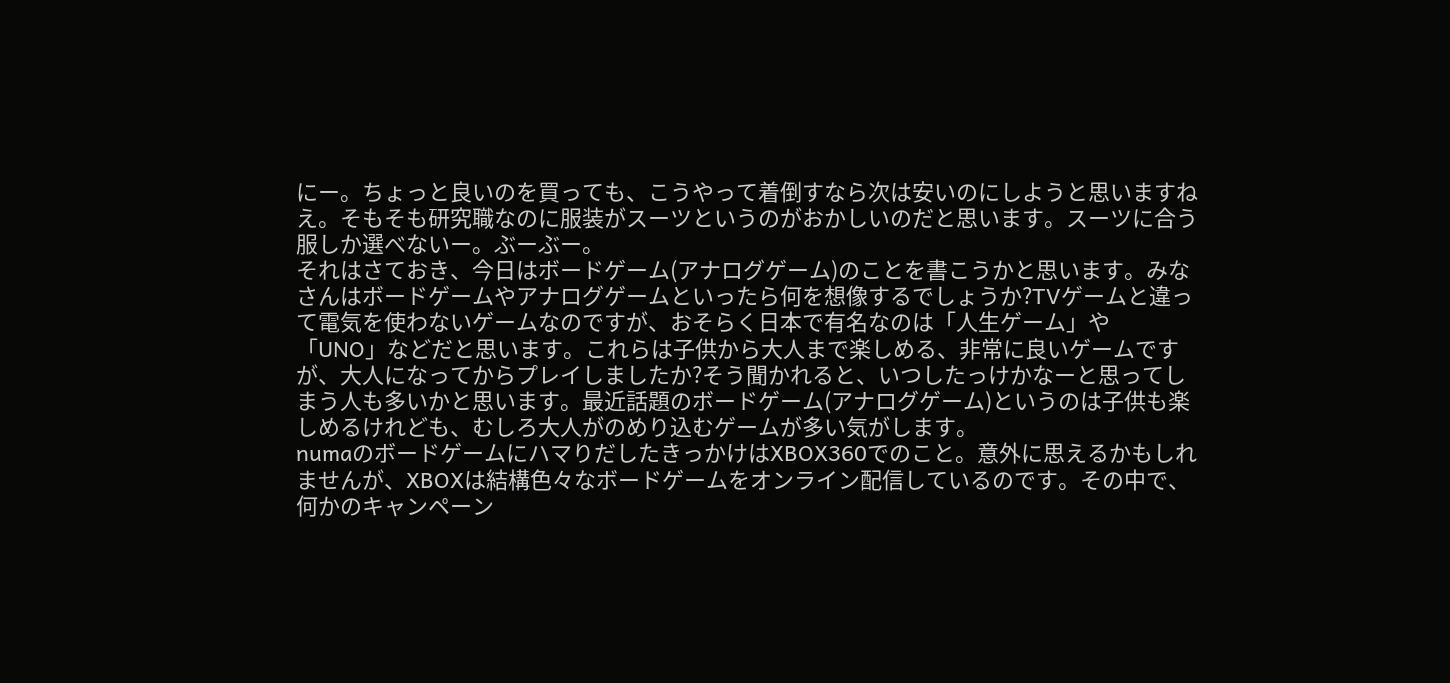にー。ちょっと良いのを買っても、こうやって着倒すなら次は安いのにしようと思いますねえ。そもそも研究職なのに服装がスーツというのがおかしいのだと思います。スーツに合う服しか選べないー。ぶーぶー。
それはさておき、今日はボードゲーム(アナログゲーム)のことを書こうかと思います。みなさんはボードゲームやアナログゲームといったら何を想像するでしょうか?TVゲームと違って電気を使わないゲームなのですが、おそらく日本で有名なのは「人生ゲーム」や「UNO」などだと思います。これらは子供から大人まで楽しめる、非常に良いゲームですが、大人になってからプレイしましたか?そう聞かれると、いつしたっけかなーと思ってしまう人も多いかと思います。最近話題のボードゲーム(アナログゲーム)というのは子供も楽しめるけれども、むしろ大人がのめり込むゲームが多い気がします。
numaのボードゲームにハマりだしたきっかけはXBOX360でのこと。意外に思えるかもしれませんが、XBOXは結構色々なボードゲームをオンライン配信しているのです。その中で、何かのキャンペーン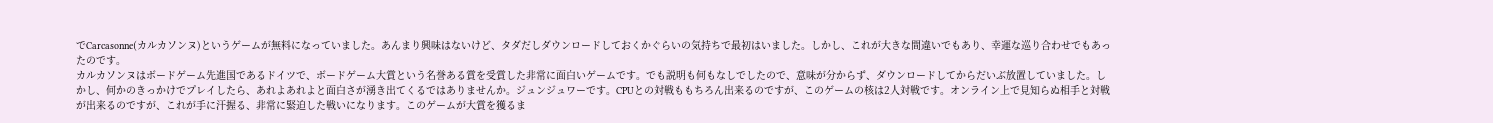でCarcasonne(カルカソンヌ)というゲームが無料になっていました。あんまり興味はないけど、タダだしダウンロードしておくかぐらいの気持ちで最初はいました。しかし、これが大きな間違いでもあり、幸運な巡り合わせでもあったのです。
カルカソンヌはボードゲーム先進国であるドイツで、ボードゲーム大賞という名誉ある賞を受賞した非常に面白いゲームです。でも説明も何もなしでしたので、意味が分からず、ダウンロードしてからだいぶ放置していました。しかし、何かのきっかけでプレイしたら、あれよあれよと面白さが湧き出てくるではありませんか。ジュンジュワーです。CPUとの対戦ももちろん出来るのですが、このゲームの核は2人対戦です。オンライン上で見知らぬ相手と対戦が出来るのですが、これが手に汗握る、非常に緊迫した戦いになります。このゲームが大賞を獲るま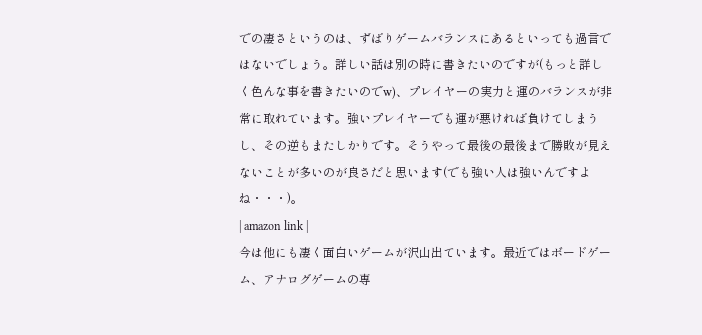での凄さというのは、ずばりゲームバランスにあるといっても過言ではないでしょう。詳しい話は別の時に書きたいのですが(もっと詳しく色んな事を書きたいのでw)、プレイヤーの実力と運のバランスが非常に取れています。強いプレイヤーでも運が悪ければ負けてしまうし、その逆もまたしかりです。そうやって最後の最後まで勝敗が見えないことが多いのが良さだと思います(でも強い人は強いんですよね・・・)。
| amazon link |
今は他にも凄く面白いゲームが沢山出ています。最近ではボードゲーム、アナログゲームの専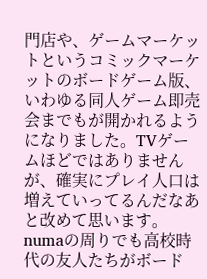門店や、ゲームマーケットというコミックマーケットのボードゲーム版、いわゆる同人ゲーム即売会までもが開かれるようになりました。TVゲームほどではありませんが、確実にプレイ人口は増えていってるんだなあと改めて思います。numaの周りでも高校時代の友人たちがボード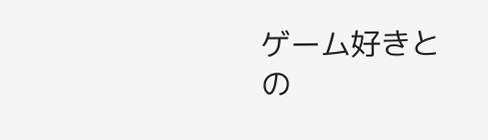ゲーム好きとの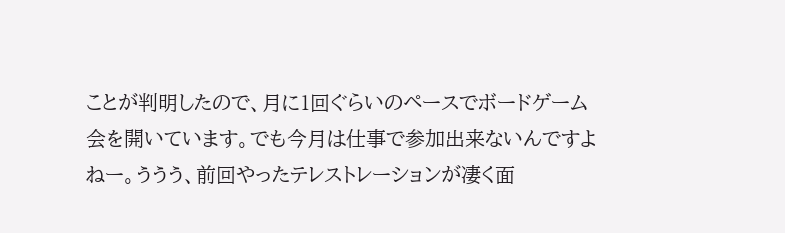ことが判明したので、月に1回ぐらいのペースでボードゲーム会を開いています。でも今月は仕事で参加出来ないんですよねー。ううう、前回やったテレストレーションが凄く面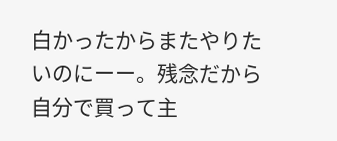白かったからまたやりたいのにーー。残念だから自分で買って主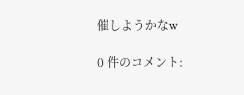催しようかなw

0 件のコメント: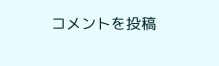コメントを投稿